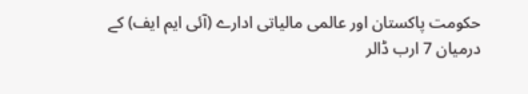حکومت پاکستان اور عالمی مالیاتی ادارے (آئی ایم ایف) کے درمیان 7 ارب ڈالر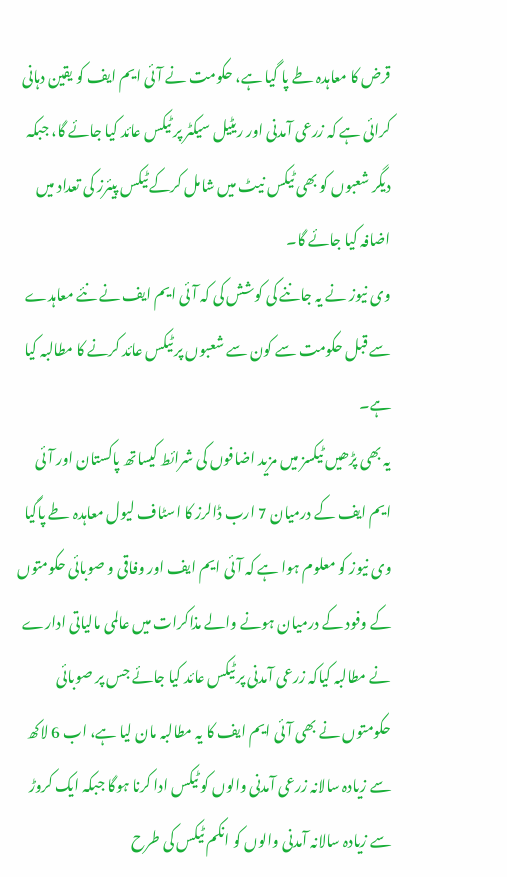قرض کا معاہدہ طے پا گیا ہے، حکومت نے آئی ایم ایف کو یقین دہانی کرائی ہے کہ زرعی آمدنی اور ریٹیل سیکٹر پر ٹیکس عائد کیا جائے گا، جبکہ دیگر شعبوں کو بھی ٹیکس نیٹ میں شامل کرکے ٹیکس پیئرز کی تعداد میں اضافہ کیا جائے گا۔
وی نیوز نے یہ جاننے کی کوشش کی کہ آئی ایم ایف نے نئے معاہدے سے قبل حکومت سے کون سے شعبوں پر ٹیکس عائد کرنے کا مطالبہ کیا ہے۔
یہ بھی پڑھیں ٹیکسز میں مزید اضافوں کی شرائط کیساتھ پاکستان اور آئی ایم ایف کے درمیان 7 ارب ڈالرز کا اسٹاف لیول معاہدہ طے پاگیا
وی نیوز کو معلوم ہوا ہے کہ آئی ایم ایف اور وفاقی و صوبائی حکومتوں کے وفود کے درمیان ہونے والے مذاکرات میں عالمی مالیاتی ادارے نے مطالبہ کیاکہ زرعی آمدنی پر ٹیکس عائد کیا جائے جس پر صوبائی حکومتوں نے بھی آئی ایم ایف کا یہ مطالبہ مان لیا ہے، اب 6 لاکھ سے زیادہ سالانہ زرعی آمدنی والوں کو ٹیکس ادا کرنا ہوگا جبکہ ایک کروڑ سے زیادہ سالانہ آمدنی والوں کو انکم ٹیکس کی طرح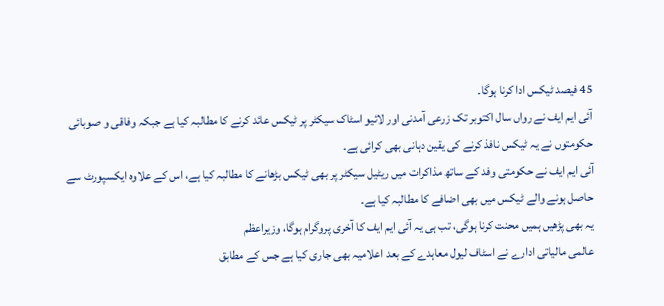45 فیصد ٹیکس ادا کرنا ہوگا۔
آئی ایم ایف نے رواں سال اکتوبر تک زرعی آمدنی اور لائیو اسٹاک سیکٹر پر ٹیکس عائد کرنے کا مطالبہ کیا ہے جبکہ وفاقی و صوبائی حکومتوں نے یہ ٹیکس نافذ کرنے کی یقین دہانی بھی کرائی ہے۔
آئی ایم ایف نے حکومتی وفد کے ساتھ مذاکرات میں ریٹیل سیکٹر پر بھی ٹیکس بڑھانے کا مطالبہ کیا ہے، اس کے علاوہ ایکسپورٹ سے حاصل ہونے والے ٹیکس میں بھی اضافے کا مطالبہ کیا ہے۔
یہ بھی پڑھیں ہمیں محنت کرنا ہوگی، تب ہی یہ آئی ایم ایف کا آخری پروگرام ہوگا، وزیراعظم
عالمی مالیاتی ادارے نے اسٹاف لیول معاہدے کے بعد اعلامیہ بھی جاری کیا ہے جس کے مطابق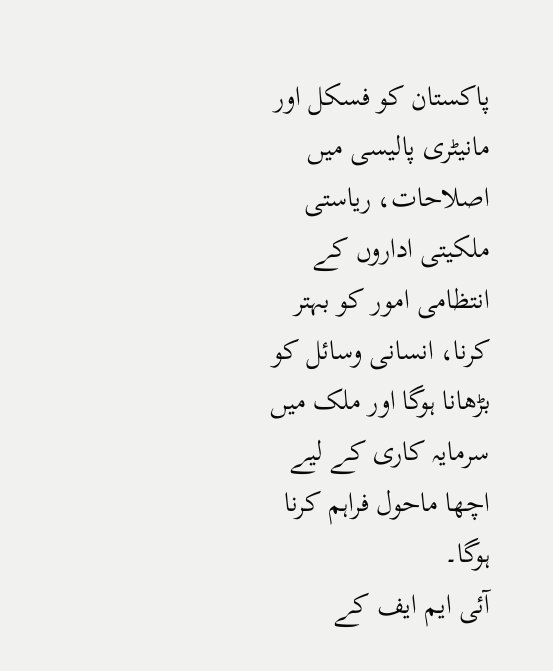پاکستان کو فسکل اور مانیٹری پالیسی میں اصلاحات، ریاستی ملکیتی اداروں کے انتظامی امور کو بہتر کرنا، انسانی وسائل کو بڑھانا ہوگا اور ملک میں سرمایہ کاری کے لیے اچھا ماحول فراہم کرنا ہوگا۔
آئی ایم ایف کے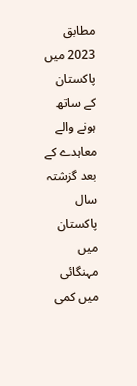مطابق 2023 میں پاکستان کے ساتھ ہونے والے معاہدے کے بعد گزشتہ سال پاکستان میں مہنگائی میں کمی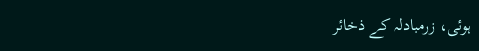ہوئی، زرمبادلہ کے ذخائر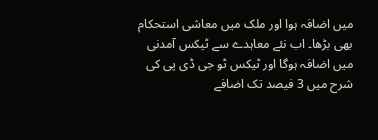میں اضافہ ہوا اور ملک میں معاشی استحکام بھی بڑھا۔ اب نئے معاہدے سے ٹیکس آمدنی میں اضافہ ہوگا اور ٹیکس ٹو جی ڈی پی کی شرح میں 3 فیصد تک اضافے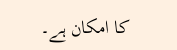کا امکان ہے۔